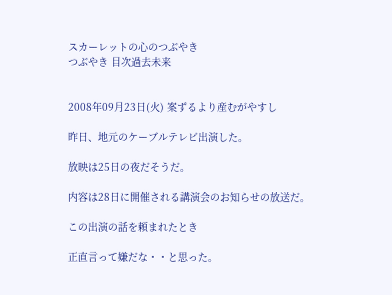スカーレットの心のつぶやき
つぶやき 目次過去未来


2008年09月23日(火) 案ずるより産むがやすし

昨日、地元のケーブルテレビ出演した。

放映は25日の夜だそうだ。

内容は28日に開催される講演会のお知らせの放送だ。

この出演の話を頼まれたとき

正直言って嫌だな・・と思った。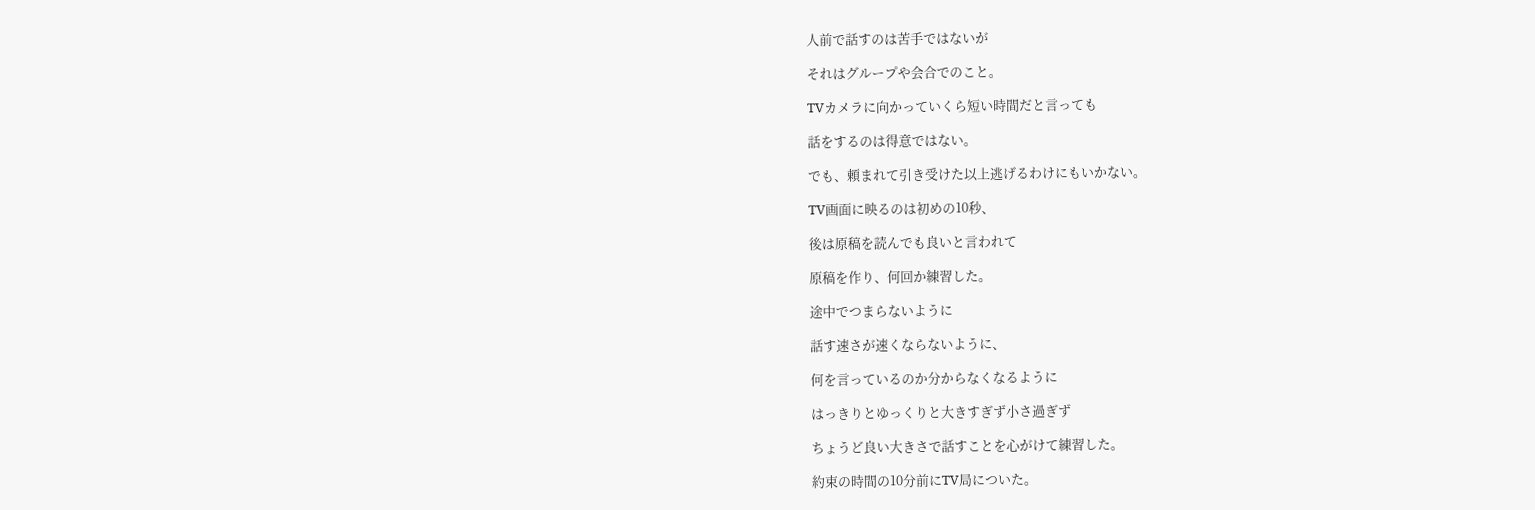人前で話すのは苦手ではないが

それはグループや会合でのこと。

TVカメラに向かっていくら短い時間だと言っても

話をするのは得意ではない。

でも、頼まれて引き受けた以上逃げるわけにもいかない。

TV画面に映るのは初めの10秒、

後は原稿を読んでも良いと言われて

原稿を作り、何回か練習した。

途中でつまらないように

話す速さが速くならないように、

何を言っているのか分からなくなるように

はっきりとゆっくりと大きすぎず小さ過ぎず

ちょうど良い大きさで話すことを心がけて練習した。

約束の時間の10分前にTV局についた。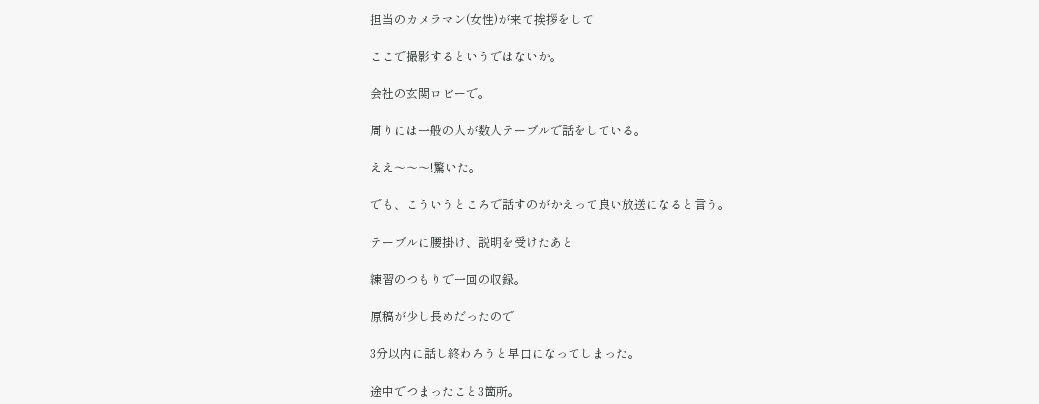担当のカメラマン(女性)が来て挨拶をして

ここで撮影するというではないか。

会社の玄関ロビーで。

周りには一般の人が数人テーブルで話をしている。

ええ〜〜〜!驚いた。

でも、こういうところで話すのがかえって良い放送になると言う。

テーブルに腰掛け、説明を受けたあと

練習のつもりで一回の収録。

原稿が少し長めだったので

3分以内に話し終わろうと早口になってしまった。

途中でつまったこと3箇所。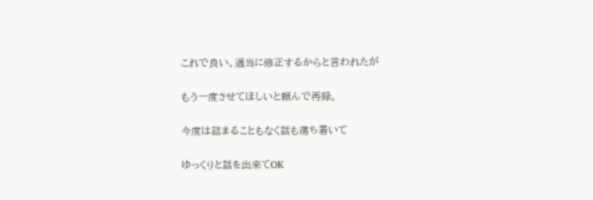これで良い、適当に修正するからと言われたが

もう一度させてほしいと頼んで再録。

今度は詰まることもなく話も落ち着いて

ゆっくりと話を出来てOK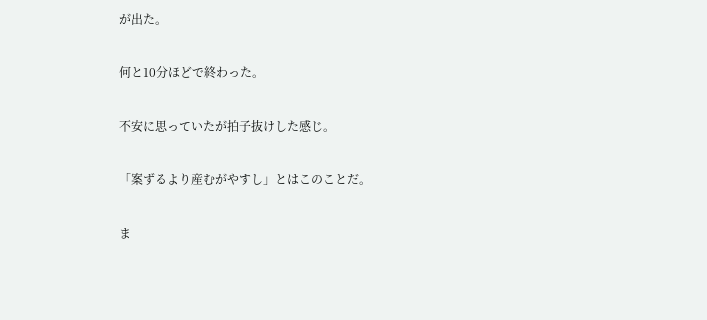が出た。

何と10分ほどで終わった。

不安に思っていたが拍子抜けした感じ。

「案ずるより産むがやすし」とはこのことだ。

ま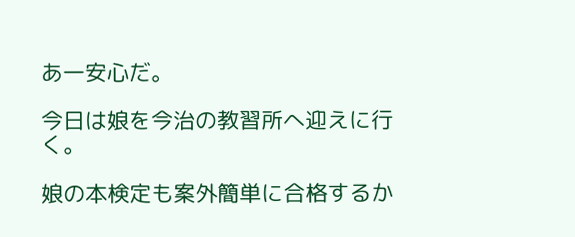あ一安心だ。

今日は娘を今治の教習所へ迎えに行く。

娘の本検定も案外簡単に合格するか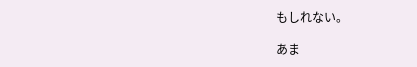もしれない。

あま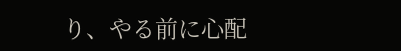り、やる前に心配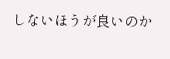しないほうが良いのか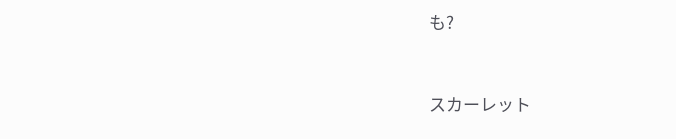も?


スカーレット